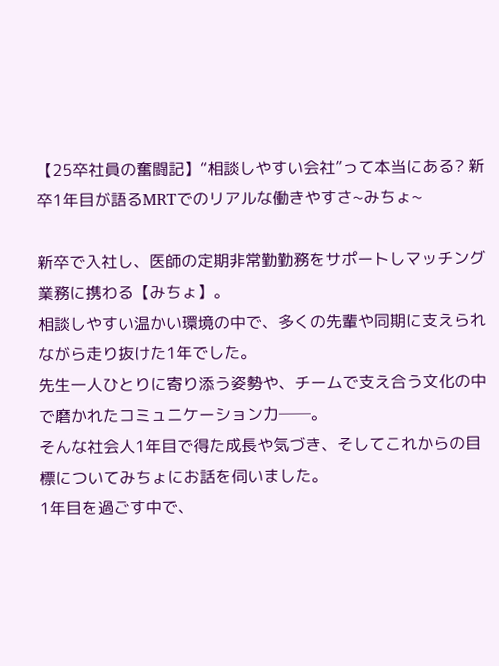【25卒社員の奮闘記】“相談しやすい会社”って本当にある? 新卒1年目が語るMRTでのリアルな働きやすさ~みちょ~

新卒で入社し、医師の定期非常勤勤務をサポートしマッチング業務に携わる【みちょ】。
相談しやすい温かい環境の中で、多くの先輩や同期に支えられながら走り抜けた1年でした。
先生一人ひとりに寄り添う姿勢や、チームで支え合う文化の中で磨かれたコミュニケーション力──。
そんな社会人1年目で得た成長や気づき、そしてこれからの目標についてみちょにお話を伺いました。
1年目を過ごす中で、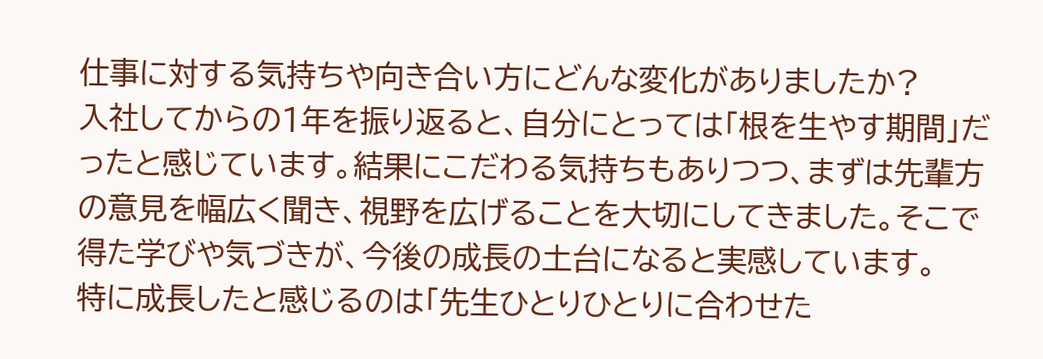仕事に対する気持ちや向き合い方にどんな変化がありましたか?
入社してからの1年を振り返ると、自分にとっては「根を生やす期間」だったと感じています。結果にこだわる気持ちもありつつ、まずは先輩方の意見を幅広く聞き、視野を広げることを大切にしてきました。そこで得た学びや気づきが、今後の成長の土台になると実感しています。
特に成長したと感じるのは「先生ひとりひとりに合わせた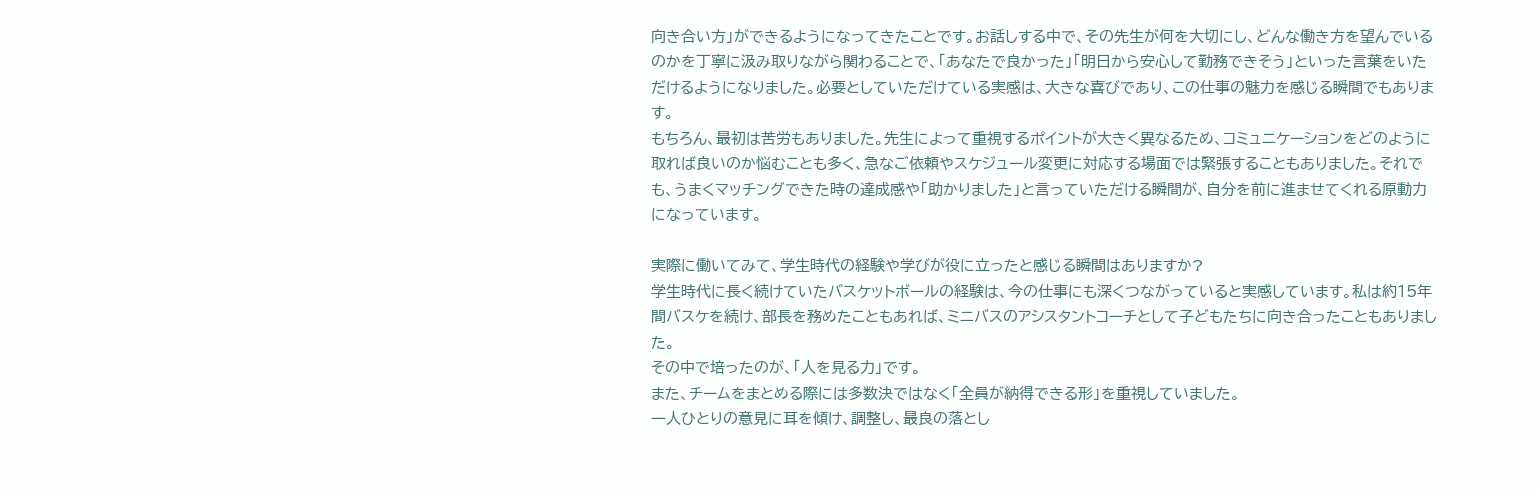向き合い方」ができるようになってきたことです。お話しする中で、その先生が何を大切にし、どんな働き方を望んでいるのかを丁寧に汲み取りながら関わることで、「あなたで良かった」「明日から安心して勤務できそう」といった言葉をいただけるようになりました。必要としていただけている実感は、大きな喜びであり、この仕事の魅力を感じる瞬間でもあります。
もちろん、最初は苦労もありました。先生によって重視するポイントが大きく異なるため、コミュニケーションをどのように取れば良いのか悩むことも多く、急なご依頼やスケジュール変更に対応する場面では緊張することもありました。それでも、うまくマッチングできた時の達成感や「助かりました」と言っていただける瞬間が、自分を前に進ませてくれる原動力になっています。

実際に働いてみて、学生時代の経験や学びが役に立ったと感じる瞬間はありますか?
学生時代に長く続けていたバスケットボールの経験は、今の仕事にも深くつながっていると実感しています。私は約15年間バスケを続け、部長を務めたこともあれば、ミニバスのアシスタントコーチとして子どもたちに向き合ったこともありました。
その中で培ったのが、「人を見る力」です。
また、チームをまとめる際には多数決ではなく「全員が納得できる形」を重視していました。
一人ひとりの意見に耳を傾け、調整し、最良の落とし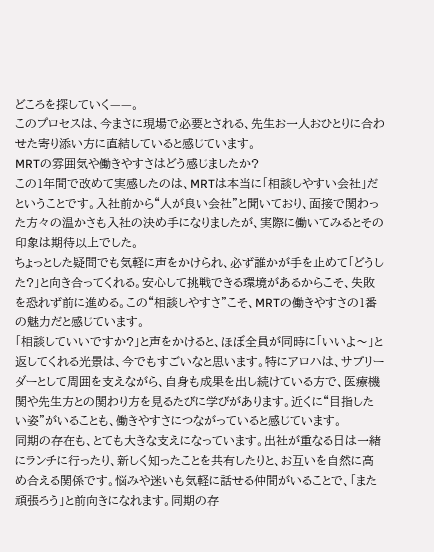どころを探していく——。
このプロセスは、今まさに現場で必要とされる、先生お一人おひとりに合わせた寄り添い方に直結していると感じています。
MRTの雰囲気や働きやすさはどう感じましたか?
この1年間で改めて実感したのは、MRTは本当に「相談しやすい会社」だということです。入社前から“人が良い会社”と聞いており、面接で関わった方々の温かさも入社の決め手になりましたが、実際に働いてみるとその印象は期待以上でした。
ちょっとした疑問でも気軽に声をかけられ、必ず誰かが手を止めて「どうした?」と向き合ってくれる。安心して挑戦できる環境があるからこそ、失敗を恐れず前に進める。この“相談しやすさ”こそ、MRTの働きやすさの1番の魅力だと感じています。
「相談していいですか?」と声をかけると、ほぼ全員が同時に「いいよ〜」と返してくれる光景は、今でもすごいなと思います。特にアロハは、サブリーダーとして周囲を支えながら、自身も成果を出し続けている方で、医療機関や先生方との関わり方を見るたびに学びがあります。近くに“目指したい姿”がいることも、働きやすさにつながっていると感じています。
同期の存在も、とても大きな支えになっています。出社が重なる日は一緒にランチに行ったり、新しく知ったことを共有したりと、お互いを自然に高め合える関係です。悩みや迷いも気軽に話せる仲間がいることで、「また頑張ろう」と前向きになれます。同期の存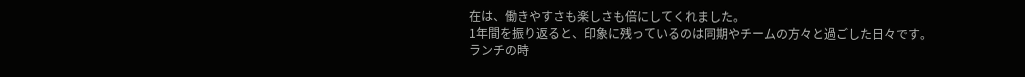在は、働きやすさも楽しさも倍にしてくれました。
1年間を振り返ると、印象に残っているのは同期やチームの方々と過ごした日々です。
ランチの時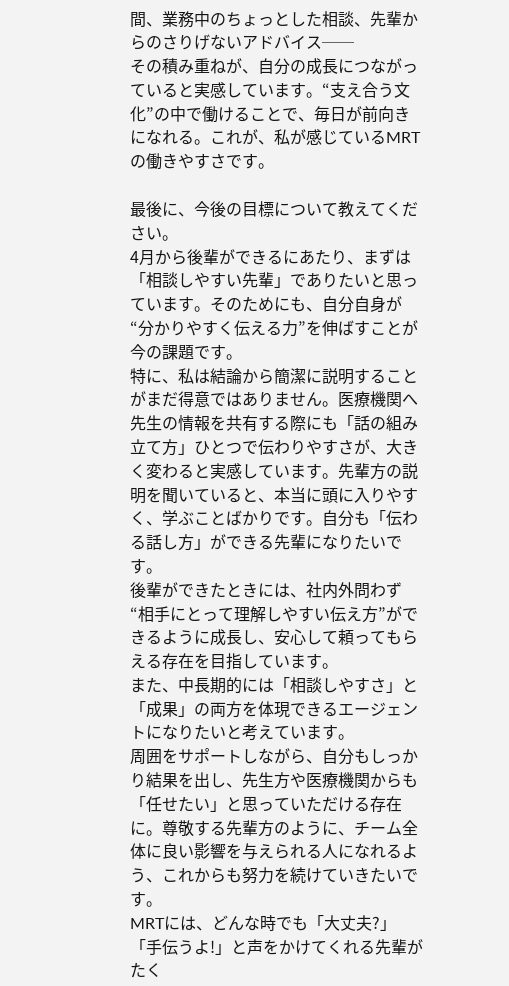間、業務中のちょっとした相談、先輩からのさりげないアドバイス──
その積み重ねが、自分の成長につながっていると実感しています。“支え合う文化”の中で働けることで、毎日が前向きになれる。これが、私が感じているMRTの働きやすさです。

最後に、今後の目標について教えてください。
4月から後輩ができるにあたり、まずは「相談しやすい先輩」でありたいと思っています。そのためにも、自分自身が“分かりやすく伝える力”を伸ばすことが今の課題です。
特に、私は結論から簡潔に説明することがまだ得意ではありません。医療機関へ先生の情報を共有する際にも「話の組み立て方」ひとつで伝わりやすさが、大きく変わると実感しています。先輩方の説明を聞いていると、本当に頭に入りやすく、学ぶことばかりです。自分も「伝わる話し方」ができる先輩になりたいです。
後輩ができたときには、社内外問わず“相手にとって理解しやすい伝え方”ができるように成長し、安心して頼ってもらえる存在を目指しています。
また、中長期的には「相談しやすさ」と「成果」の両方を体現できるエージェントになりたいと考えています。
周囲をサポートしながら、自分もしっかり結果を出し、先生方や医療機関からも「任せたい」と思っていただける存在に。尊敬する先輩方のように、チーム全体に良い影響を与えられる人になれるよう、これからも努力を続けていきたいです。
MRTには、どんな時でも「大丈夫?」「手伝うよ!」と声をかけてくれる先輩がたく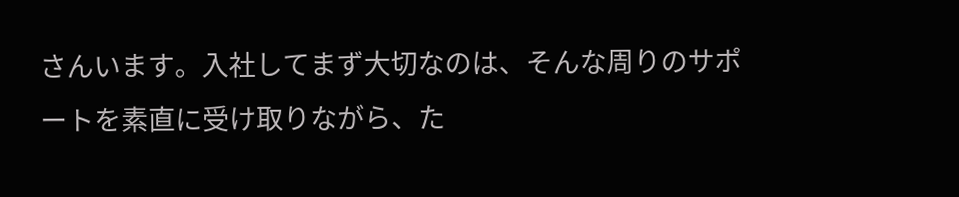さんいます。入社してまず大切なのは、そんな周りのサポートを素直に受け取りながら、た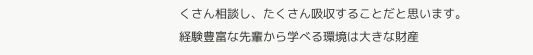くさん相談し、たくさん吸収することだと思います。
経験豊富な先輩から学べる環境は大きな財産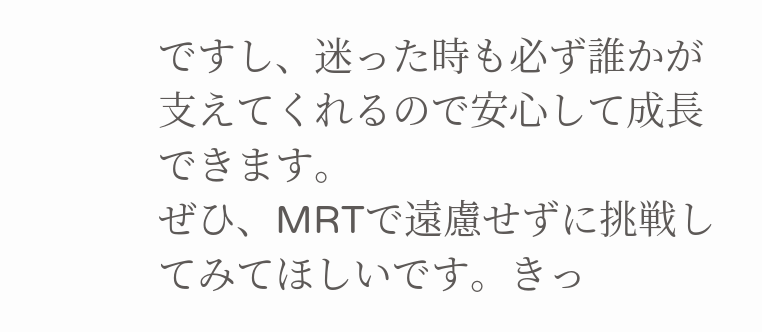ですし、迷った時も必ず誰かが支えてくれるので安心して成長できます。
ぜひ、MRTで遠慮せずに挑戦してみてほしいです。きっ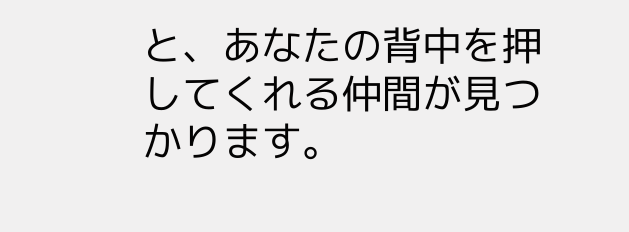と、あなたの背中を押してくれる仲間が見つかります。